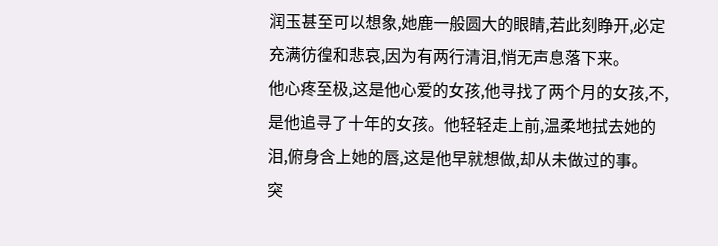润玉甚至可以想象,她鹿一般圆大的眼睛,若此刻睁开,必定充满彷徨和悲哀,因为有两行清泪,悄无声息落下来。
他心疼至极,这是他心爱的女孩,他寻找了两个月的女孩,不,是他追寻了十年的女孩。他轻轻走上前,温柔地拭去她的泪,俯身含上她的唇,这是他早就想做,却从未做过的事。
突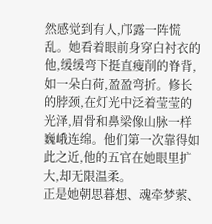然感觉到有人,邝露一阵慌乱。她看着眼前身穿白衬衣的他,缓缓弯下挺直瘦削的脊背,如一朵白荷,盈盈弯折。修长的脖颈,在灯光中泛着莹莹的光泽,眉骨和鼻梁像山脉一样巍峨连绵。他们第一次靠得如此之近,他的五官在她眼里扩大,却无限温柔。
正是她朝思暮想、魂牵梦萦、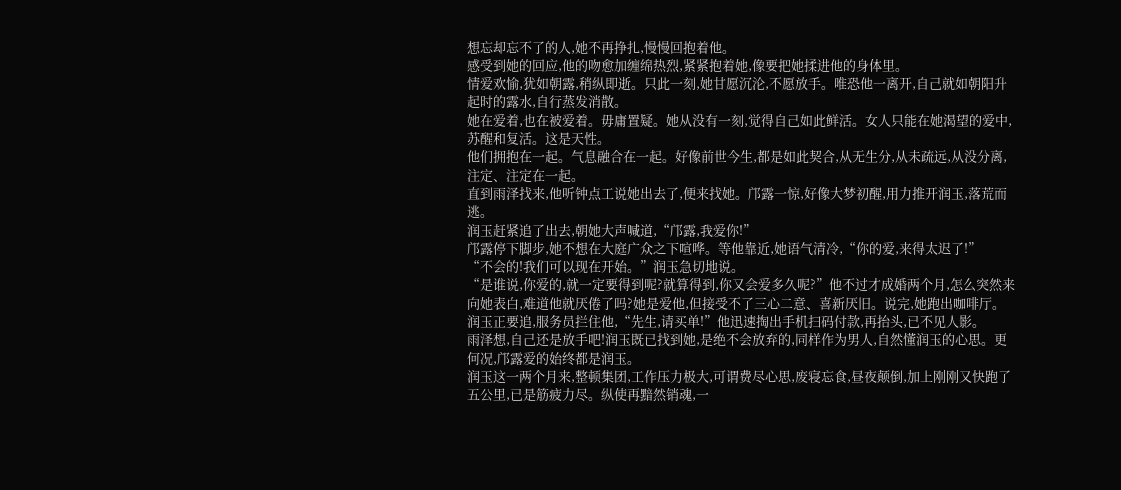想忘却忘不了的人,她不再挣扎,慢慢回抱着他。
感受到她的回应,他的吻愈加缠绵热烈,紧紧抱着她,像要把她揉进他的身体里。
情爱欢愉,犹如朝露,稍纵即逝。只此一刻,她甘愿沉沦,不愿放手。唯恐他一离开,自己就如朝阳升起时的露水,自行蒸发消散。
她在爱着,也在被爱着。毋庸置疑。她从没有一刻,觉得自己如此鲜活。女人只能在她渴望的爱中,苏醒和复活。这是天性。
他们拥抱在一起。气息融合在一起。好像前世今生,都是如此契合,从无生分,从未疏远,从没分离,注定、注定在一起。
直到雨泽找来,他听钟点工说她出去了,便来找她。邝露一惊,好像大梦初醒,用力推开润玉,落荒而逃。
润玉赶紧追了出去,朝她大声喊道,“邝露,我爱你!”
邝露停下脚步,她不想在大庭广众之下喧哗。等他靠近,她语气清冷,“你的爱,来得太迟了!”
“不会的!我们可以现在开始。”润玉急切地说。
“是谁说,你爱的,就一定要得到呢?就算得到,你又会爱多久呢?”他不过才成婚两个月,怎么突然来向她表白,难道他就厌倦了吗?她是爱他,但接受不了三心二意、喜新厌旧。说完,她跑出咖啡厅。
润玉正要追,服务员拦住他,“先生,请买单!”他迅速掏出手机扫码付款,再抬头,已不见人影。
雨泽想,自己还是放手吧!润玉既已找到她,是绝不会放弃的,同样作为男人,自然懂润玉的心思。更何况,邝露爱的始终都是润玉。
润玉这一两个月来,整顿集团,工作压力极大,可谓费尽心思,废寝忘食,昼夜颠倒,加上刚刚又快跑了五公里,已是筋疲力尽。纵使再黯然销魂,一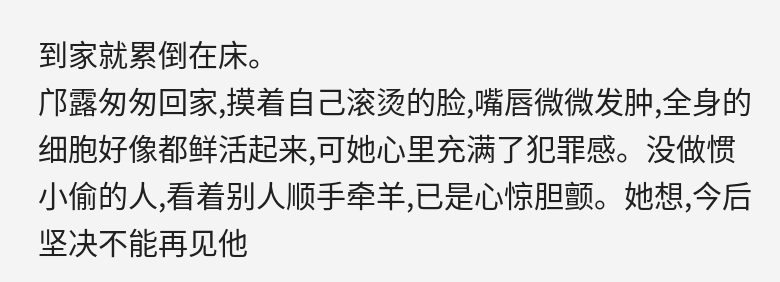到家就累倒在床。
邝露匆匆回家,摸着自己滚烫的脸,嘴唇微微发肿,全身的细胞好像都鲜活起来,可她心里充满了犯罪感。没做惯小偷的人,看着别人顺手牵羊,已是心惊胆颤。她想,今后坚决不能再见他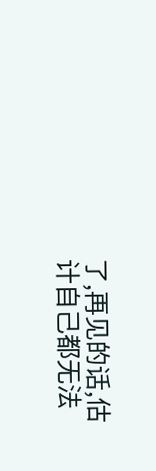了,再见的话,估计自己都无法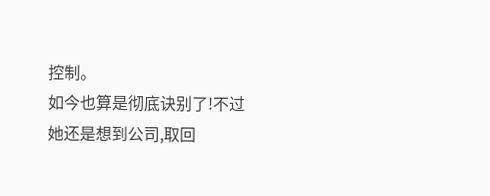控制。
如今也算是彻底诀别了!不过她还是想到公司,取回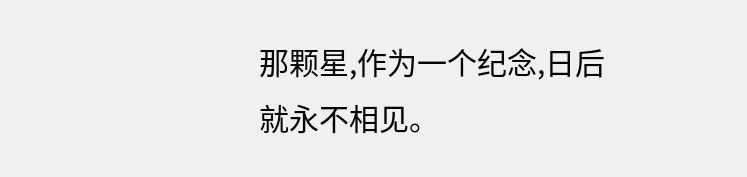那颗星,作为一个纪念,日后就永不相见。